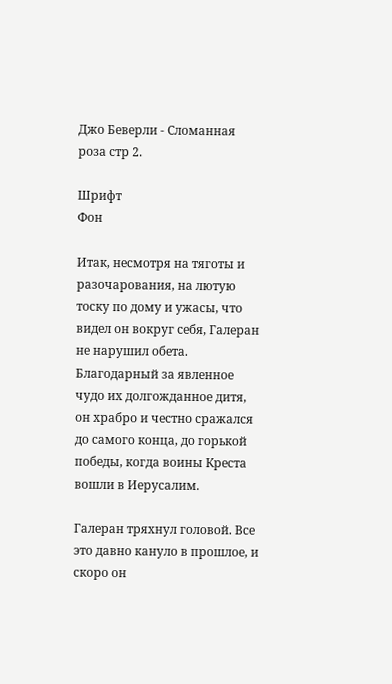Джо Беверли - Сломанная роза стр 2.

Шрифт
Фон

Итак, несмотря на тяготы и разочарования, на лютую тоску по дому и ужасы, что видел он вокруг себя, Галеран не нарушил обета. Благодарный за явленное чудо их долгожданное дитя, он храбро и честно сражался до самого конца, до горькой победы, когда воины Креста вошли в Иерусалим.

Галеран тряхнул головой. Все это давно кануло в прошлое, и скоро он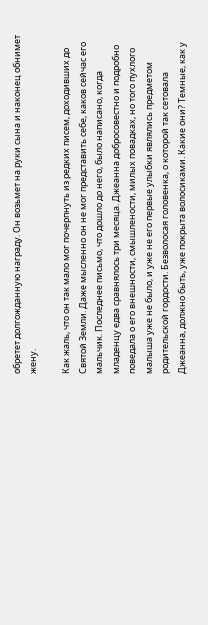обретет долгожданную награду. Он возьмет на руки сына и наконец обнимет жену.

Как жаль, что он так мало мог почерпнуть из редких писем, доходивших до Святой Земли. Даже мысленно он не мог представить себе, каков сейчас его мальчик. Последнее письмо, что дошло до него, было написано, когда младенцу едва сравнялось три месяца. Джеанна добросовестно и подробно поведала о его внешности, смышлености, милых повадках, но того пухлого малыша уже не было, и уже не его первые улыбки являлись предметом родительской гордости. Безволосая головенка, о которой так сетовала Джеанна, должно быть, уже покрыта волосиками. Какие они? Темные, как у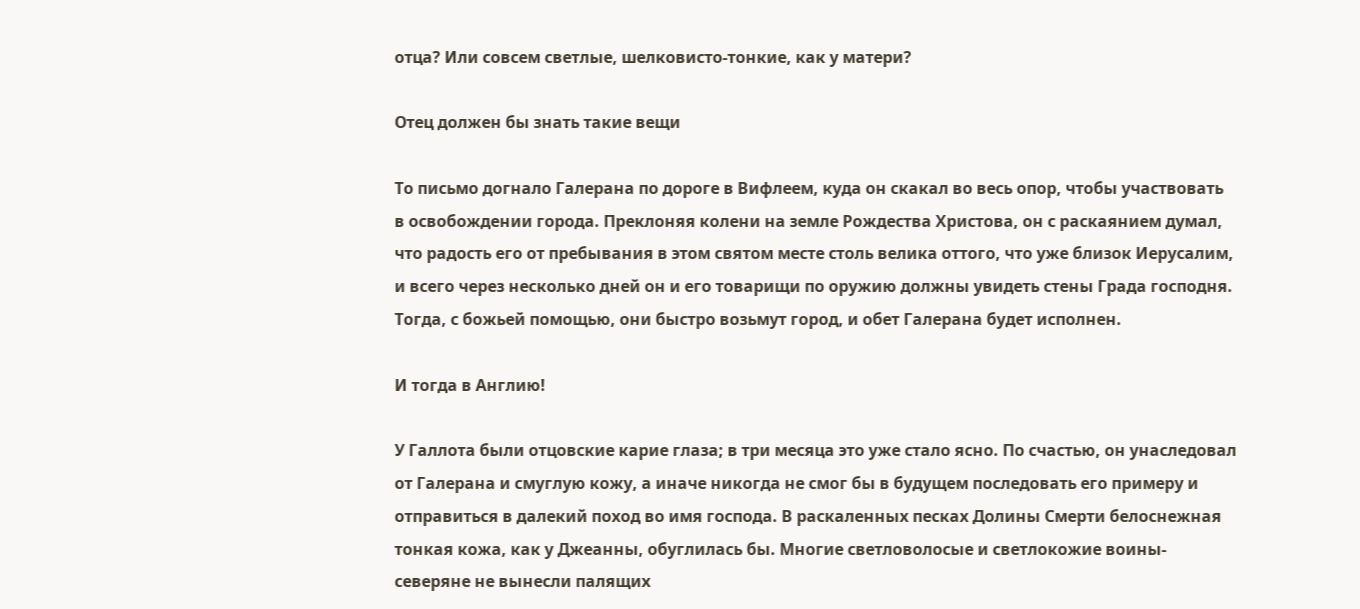отца? Или совсем светлые, шелковисто-тонкие, как у матери?

Отец должен бы знать такие вещи

То письмо догнало Галерана по дороге в Вифлеем, куда он скакал во весь опор, чтобы участвовать в освобождении города. Преклоняя колени на земле Рождества Христова, он с раскаянием думал, что радость его от пребывания в этом святом месте столь велика оттого, что уже близок Иерусалим, и всего через несколько дней он и его товарищи по оружию должны увидеть стены Града господня. Тогда, с божьей помощью, они быстро возьмут город, и обет Галерана будет исполнен.

И тогда в Англию!

У Галлота были отцовские карие глаза; в три месяца это уже стало ясно. По счастью, он унаследовал от Галерана и смуглую кожу, а иначе никогда не смог бы в будущем последовать его примеру и отправиться в далекий поход во имя господа. В раскаленных песках Долины Смерти белоснежная тонкая кожа, как у Джеанны, обуглилась бы. Многие светловолосые и светлокожие воины-северяне не вынесли палящих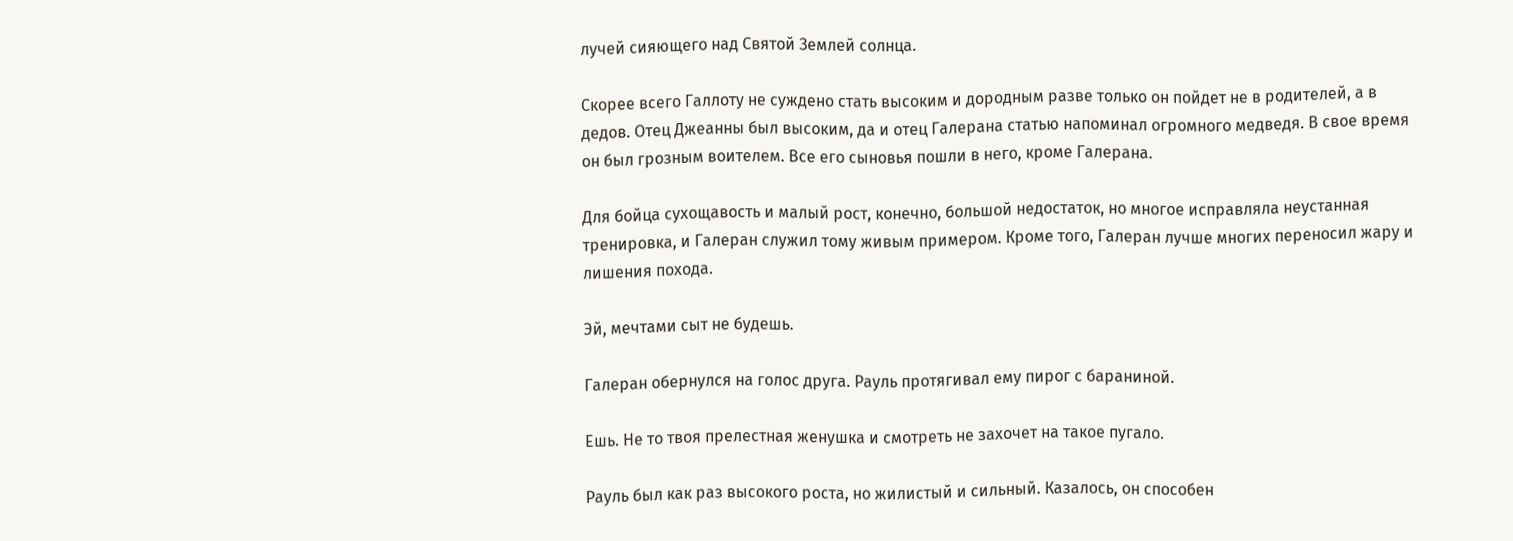лучей сияющего над Святой Землей солнца.

Скорее всего Галлоту не суждено стать высоким и дородным разве только он пойдет не в родителей, а в дедов. Отец Джеанны был высоким, да и отец Галерана статью напоминал огромного медведя. В свое время он был грозным воителем. Все его сыновья пошли в него, кроме Галерана.

Для бойца сухощавость и малый рост, конечно, большой недостаток, но многое исправляла неустанная тренировка, и Галеран служил тому живым примером. Кроме того, Галеран лучше многих переносил жару и лишения похода.

Эй, мечтами сыт не будешь.

Галеран обернулся на голос друга. Рауль протягивал ему пирог с бараниной.

Ешь. Не то твоя прелестная женушка и смотреть не захочет на такое пугало.

Рауль был как раз высокого роста, но жилистый и сильный. Казалось, он способен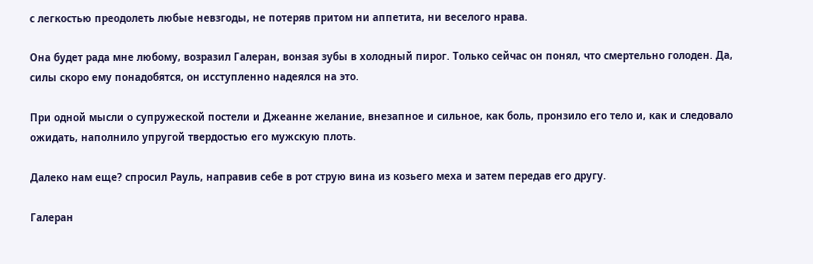с легкостью преодолеть любые невзгоды, не потеряв притом ни аппетита, ни веселого нрава.

Она будет рада мне любому, возразил Галеран, вонзая зубы в холодный пирог. Только сейчас он понял, что смертельно голоден. Да, силы скоро ему понадобятся, он исступленно надеялся на это.

При одной мысли о супружеской постели и Джеанне желание, внезапное и сильное, как боль, пронзило его тело и, как и следовало ожидать, наполнило упругой твердостью его мужскую плоть.

Далеко нам еще? спросил Рауль, направив себе в рот струю вина из козьего меха и затем передав его другу.

Галеран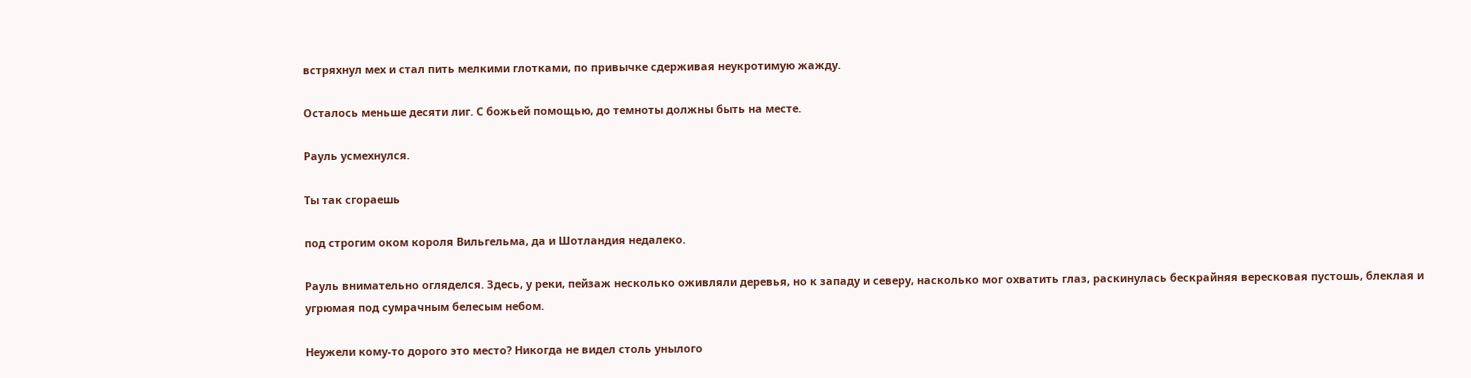встряхнул мех и стал пить мелкими глотками, по привычке сдерживая неукротимую жажду.

Осталось меньше десяти лиг. С божьей помощью, до темноты должны быть на месте.

Рауль усмехнулся.

Ты так сгораешь

под строгим оком короля Вильгельма, да и Шотландия недалеко.

Рауль внимательно огляделся. Здесь, у реки, пейзаж несколько оживляли деревья, но к западу и северу, насколько мог охватить глаз, раскинулась бескрайняя вересковая пустошь, блеклая и угрюмая под сумрачным белесым небом.

Неужели кому-то дорого это место? Никогда не видел столь унылого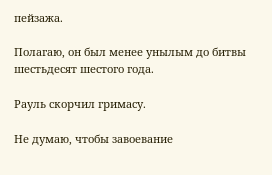пейзажа.

Полагаю, он был менее унылым до битвы шестьдесят шестого года.

Рауль скорчил гримасу.

Не думаю, чтобы завоевание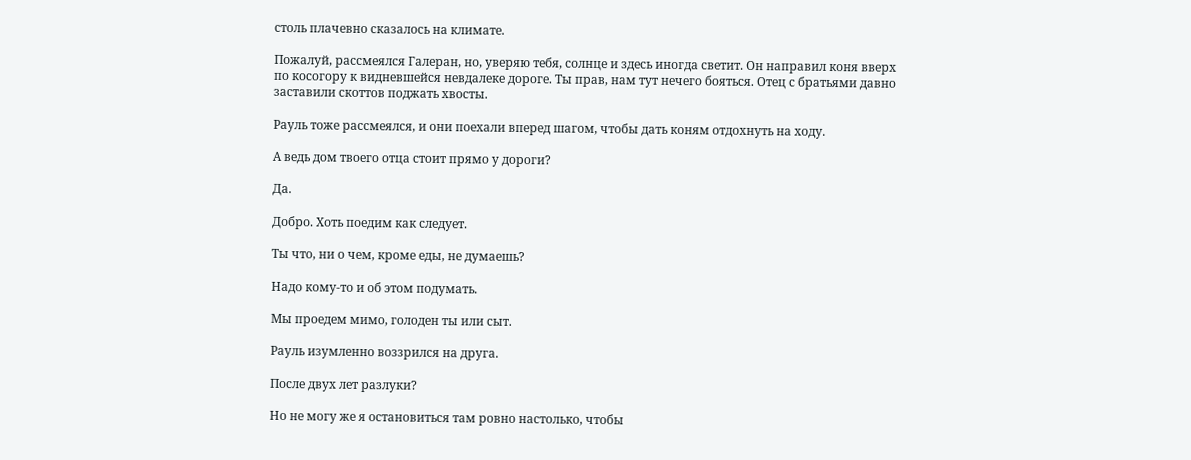столь плачевно сказалось на климате.

Пожалуй, рассмеялся Галеран, но, уверяю тебя, солнце и здесь иногда светит. Он направил коня вверх по косогору к видневшейся невдалеке дороге. Ты прав, нам тут нечего бояться. Отец с братьями давно заставили скоттов поджать хвосты.

Рауль тоже рассмеялся, и они поехали вперед шагом, чтобы дать коням отдохнуть на ходу.

А ведь дом твоего отца стоит прямо у дороги?

Да.

Добро. Хоть поедим как следует.

Ты что, ни о чем, кроме еды, не думаешь?

Надо кому-то и об этом подумать.

Мы проедем мимо, голоден ты или сыт.

Рауль изумленно воззрился на друга.

После двух лет разлуки?

Но не могу же я остановиться там ровно настолько, чтобы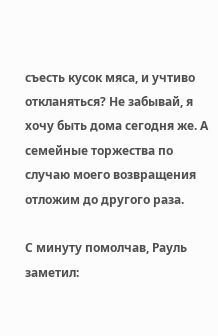съесть кусок мяса, и учтиво откланяться? Не забывай, я хочу быть дома сегодня же. А семейные торжества по случаю моего возвращения отложим до другого раза.

С минуту помолчав, Рауль заметил: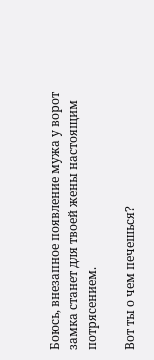Боюсь, внезапное появление мужа у ворот замка станет для твоей жены настоящим потрясением.

Вот ты о чем печешься?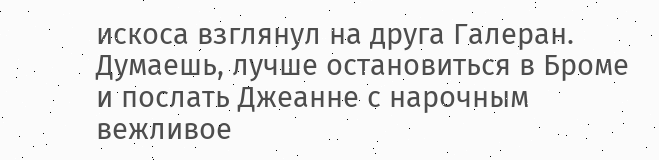искоса взглянул на друга Галеран. Думаешь, лучше остановиться в Броме и послать Джеанне с нарочным вежливое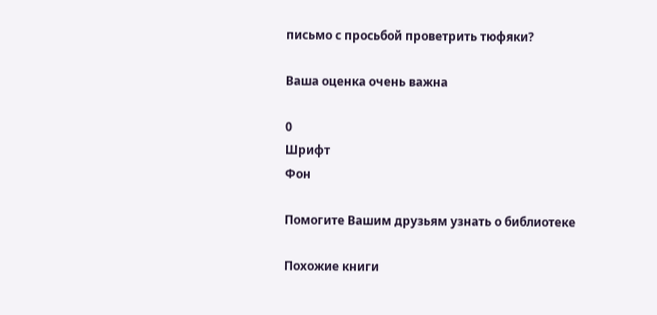письмо с просьбой проветрить тюфяки?

Ваша оценка очень важна

0
Шрифт
Фон

Помогите Вашим друзьям узнать о библиотеке

Похожие книги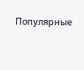Популярные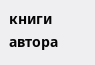книги автора